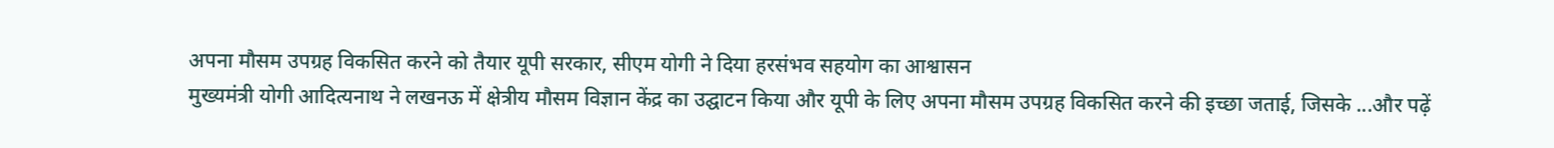अपना मौसम उपग्रह विकसित करने को तैयार यूपी सरकार, सीएम योगी ने दिया हरसंभव सहयोग का आश्वासन
मुख्यमंत्री योगी आदित्यनाथ ने लखनऊ में क्षेत्रीय मौसम विज्ञान केंद्र का उद्घाटन किया और यूपी के लिए अपना मौसम उपग्रह विकसित करने की इच्छा जताई, जिसके ...और पढ़ें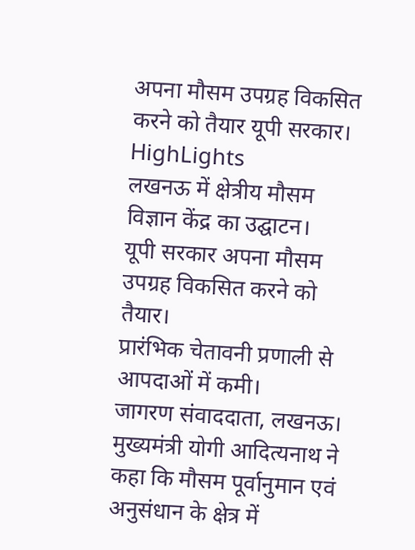अपना मौसम उपग्रह विकसित करने को तैयार यूपी सरकार।
HighLights
लखनऊ में क्षेत्रीय मौसम विज्ञान केंद्र का उद्घाटन।
यूपी सरकार अपना मौसम उपग्रह विकसित करने को तैयार।
प्रारंभिक चेतावनी प्रणाली से आपदाओं में कमी।
जागरण संवाददाता, लखनऊ। मुख्यमंत्री योगी आदित्यनाथ ने कहा कि मौसम पूर्वानुमान एवं अनुसंधान के क्षेत्र में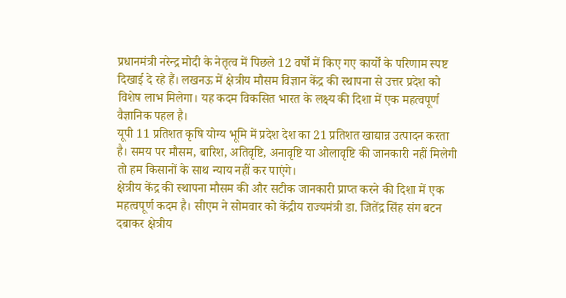प्रधानमंत्री नरेन्द्र मोदी के नेतृत्व में पिछले 12 वर्षों में किए गए कार्यों के परिणाम स्पष्ट दिखाई दे रहे हैं। लखनऊ में क्षेत्रीय मौसम विज्ञान केंद्र की स्थापना से उत्तर प्रदेश को विशेष लाभ मिलेगा। यह कदम विकसित भारत के लक्ष्य की दिशा में एक महत्वपूर्ण वैज्ञानिक पहल है।
यूपी 11 प्रतिशत कृषि योग्य भूमि में प्रदेश देश का 21 प्रतिशत खाद्यान्न उत्पादन करता है। समय पर मौसम, बारिश, अतिवृष्टि, अनावृष्टि या ओलावृष्टि की जानकारी नहीं मिलेगी तो हम किसानों के साथ न्याय नहीं कर पाएंगे।
क्षेत्रीय केंद्र की स्थापना मौसम की और सटीक जानकारी प्राप्त करने की दिशा में एक महत्वपूर्ण कदम है। सीएम ने सोमवार को केंद्रीय राज्यमंत्री डा. जितेंद्र सिंह संग बटन दबाकर क्षेत्रीय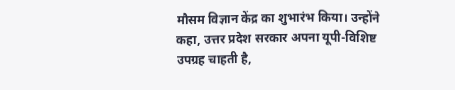मौसम विज्ञान केंद्र का शुभारंभ किया। उन्होंने कहा, उत्तर प्रदेश सरकार अपना यूपी-विशिष्ट उपग्रह चाहती है,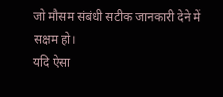जो मौसम संबंधी सटीक जानकारी देने में सक्षम हो।
यदि ऐसा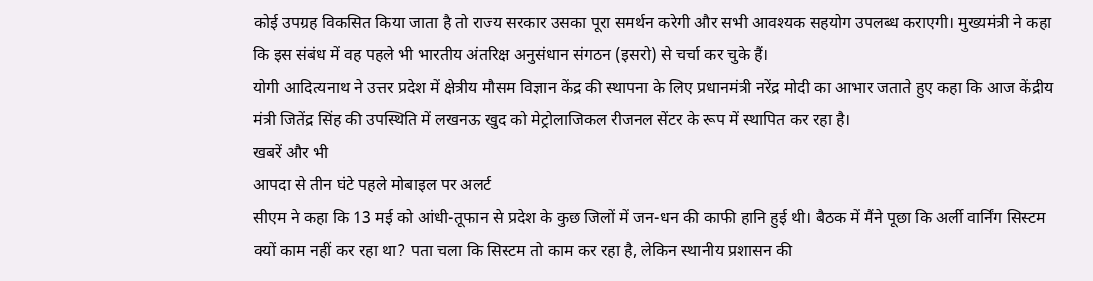कोई उपग्रह विकसित किया जाता है तो राज्य सरकार उसका पूरा समर्थन करेगी और सभी आवश्यक सहयोग उपलब्ध कराएगी। मुख्यमंत्री ने कहा कि इस संबंध में वह पहले भी भारतीय अंतरिक्ष अनुसंधान संगठन (इसरो) से चर्चा कर चुके हैं।
योगी आदित्यनाथ ने उत्तर प्रदेश में क्षेत्रीय मौसम विज्ञान केंद्र की स्थापना के लिए प्रधानमंत्री नरेंद्र मोदी का आभार जताते हुए कहा कि आज केंद्रीय मंत्री जितेंद्र सिंह की उपस्थिति में लखनऊ खुद को मेट्रोलाजिकल रीजनल सेंटर के रूप में स्थापित कर रहा है।
खबरें और भी
आपदा से तीन घंटे पहले मोबाइल पर अलर्ट
सीएम ने कहा कि 13 मई को आंधी-तूफान से प्रदेश के कुछ जिलों में जन-धन की काफी हानि हुई थी। बैठक में मैंने पूछा कि अर्ली वार्निंग सिस्टम क्यों काम नहीं कर रहा था? पता चला कि सिस्टम तो काम कर रहा है, लेकिन स्थानीय प्रशासन की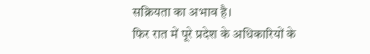सक्रियता का अभाव है।
फिर रात में पूरे प्रदेश के अधिकारियों के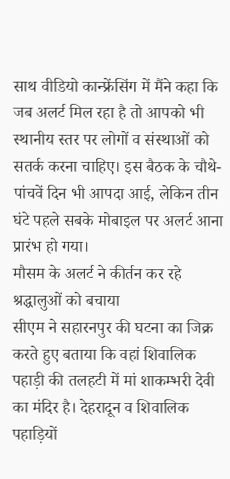साथ वीडियो कान्फ्रेंसिंग में मैंने कहा कि जब अलर्ट मिल रहा है तो आपको भी स्थानीय स्तर पर लोगों व संस्थाओं को सतर्क करना चाहिए। इस बैठक के चौथे-पांचवें दिन भी आपदा आई, लेकिन तीन घंटे पहले सबके मोबाइल पर अलर्ट आना प्रारंभ हो गया।
मौसम के अलर्ट ने कीर्तन कर रहे श्रद्धालुओं को बचाया
सीएम ने सहारनपुर की घटना का जिक्र करते हुए बताया कि वहां शिवालिक पहाड़ी की तलहटी में मां शाकम्भरी देवी का मंदिर है। देहरादून व शिवालिक पहाड़ियों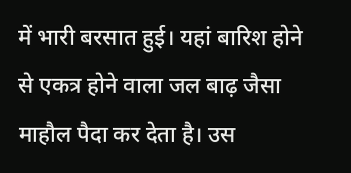में भारी बरसात हुई। यहां बारिश होने से एकत्र होने वाला जल बाढ़ जैसा माहौल पैदा कर देता है। उस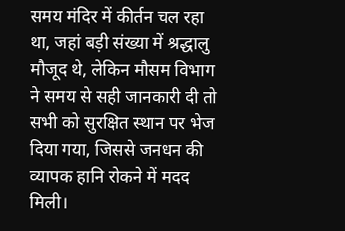समय मंदिर में कीर्तन चल रहा था, जहां बड़ी संख्या में श्रद्धालु मौजूद थे, लेकिन मौसम विभाग ने समय से सही जानकारी दी तो सभी को सुरक्षित स्थान पर भेज दिया गया, जिससे जनधन की व्यापक हानि रोकने में मदद मिली।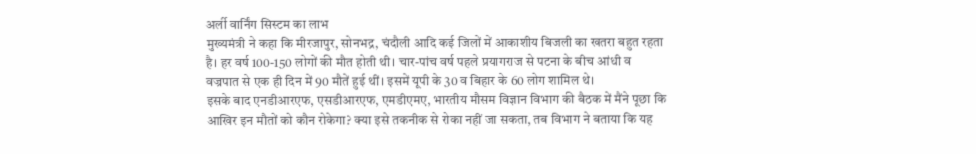अर्ली वार्निंग सिस्टम का लाभ
मुख्यमंत्री ने कहा कि मीरजापुर, सोनभद्र, चंदौली आदि कई जिलों में आकाशीय बिजली का खतरा बहुत रहता है। हर वर्ष 100-150 लोगों की मौत होती थी। चार-पांच वर्ष पहले प्रयागराज से पटना के बीच आंधी व वज्रपात से एक ही दिन में 90 मौतें हुई थीं। इसमें यूपी के 30 व बिहार के 60 लोग शामिल थे।
इसके बाद एनडीआरएफ, एसडीआरएफ, एमडीएमए, भारतीय मौसम विज्ञान विभाग की बैठक में मैंने पूछा कि आखिर इन मौतों को कौन रोकेगा? क्या इसे तकनीक से रोका नहीं जा सकता, तब विभाग ने बताया कि यह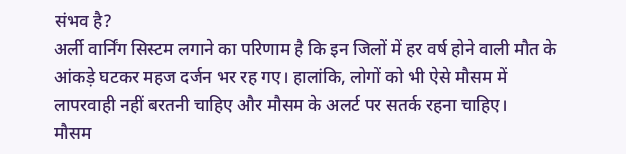संभव है?
अर्ली वार्निंग सिस्टम लगाने का परिणाम है कि इन जिलों में हर वर्ष होने वाली मौत के आंकड़े घटकर महज दर्जन भर रह गए। हालांकि, लोगों को भी ऐसे मौसम में लापरवाही नहीं बरतनी चाहिए और मौसम के अलर्ट पर सतर्क रहना चाहिए।
मौसम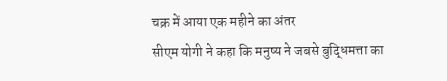चक्र में आया एक महीने का अंतर
सीएम योगी ने कहा कि मनुष्य ने जबसे बुद्धिमत्ता का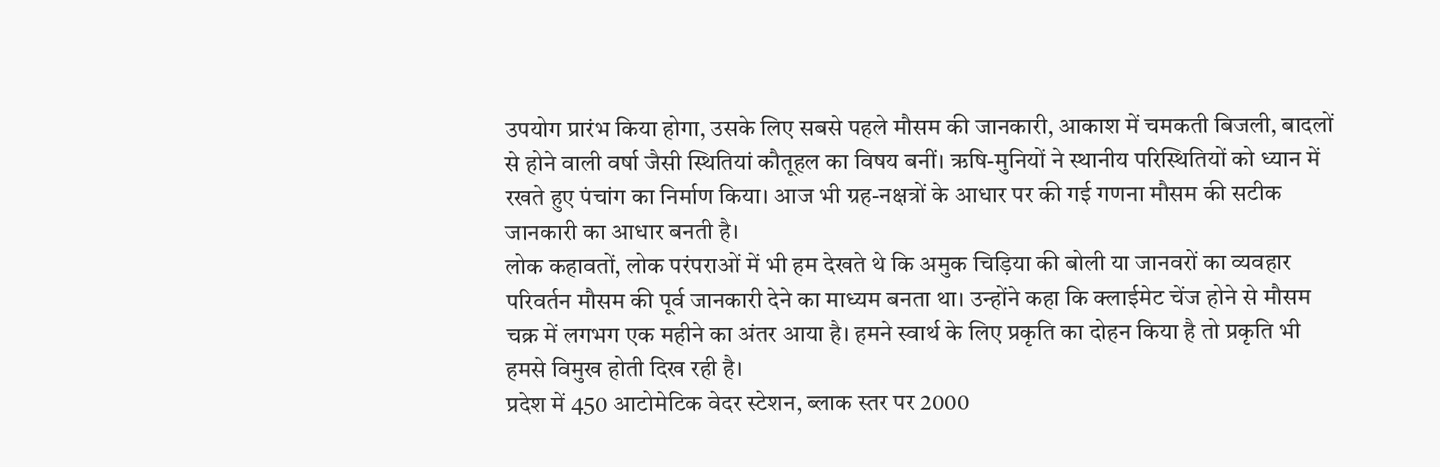उपयोग प्रारंभ किया होगा, उसके लिए सबसे पहले मौसम की जानकारी, आकाश में चमकती बिजली, बादलों से होने वाली वर्षा जैसी स्थितियां कौतूहल का विषय बनीं। ऋषि-मुनियों ने स्थानीय परिस्थितियों को ध्यान में रखते हुए पंचांग का निर्माण किया। आज भी ग्रह-नक्षत्रों के आधार पर की गई गणना मौसम की सटीक जानकारी का आधार बनती है।
लोक कहावतों, लोक परंपराओं में भी हम देखते थे कि अमुक चिड़िया की बोली या जानवरों का व्यवहार परिवर्तन मौसम की पूर्व जानकारी देने का माध्यम बनता था। उन्होंने कहा कि क्लाईमेट चेंज होने से मौसम चक्र में लगभग एक महीने का अंतर आया है। हमने स्वार्थ के लिए प्रकृति का दोहन किया है तो प्रकृति भी हमसे विमुख होती दिख रही है।
प्रदेश में 450 आटोमेटिक वेदर स्टेशन, ब्लाक स्तर पर 2000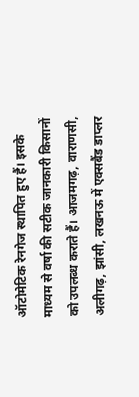ऑटोमेटिक रेनगेज स्थापित हुए हैं। इसके माध्यम से वर्षा की सटीक जानकारी किसानों को उपलब्ध कराते हैं। आजमगढ़, वाराणसी, अलीगढ़, झांसी, लखनऊ में एक्सबैंड डाप्लर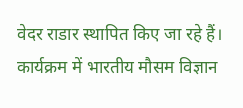वेदर राडार स्थापित किए जा रहे हैं।
कार्यक्रम में भारतीय मौसम विज्ञान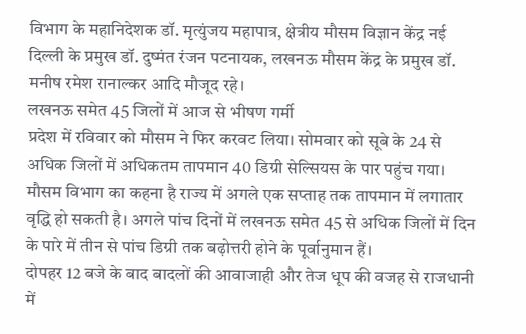विभाग के महानिदेशक डॉ. मृत्युंजय महापात्र, क्षेत्रीय मौसम विज्ञान केंद्र नई दिल्ली के प्रमुख डॉ. दुष्मंत रंजन पटनायक, लखनऊ मौसम केंद्र के प्रमुख डॉ. मनीष रमेश रानाल्कर आदि मौजूद रहे।
लखनऊ समेत 45 जिलों में आज से भीषण गर्मी
प्रदेश में रविवार को मौसम ने फिर करवट लिया। सोमवार को सूबे के 24 से अधिक जिलों में अधिकतम तापमान 40 डिग्री सेल्सियस के पार पहुंच गया। मौसम विभाग का कहना है राज्य में अगले एक सप्ताह तक तापमान में लगातार वृद्धि हो सकती है। अगले पांच दिनों में लखनऊ समेत 45 से अधिक जिलों में दिन के पारे में तीन से पांच डिग्री तक बढ़ोत्तरी होने के पूर्वानुमान हैं।
दोपहर 12 बजे के बाद बादलों की आवाजाही और तेज धूप की वजह से राजधानी में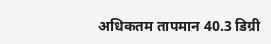अधिकतम तापमान 40.3 डिग्री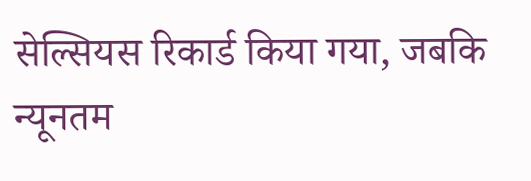सेल्सियस रिकार्ड किया गया, जबकि न्यूनतम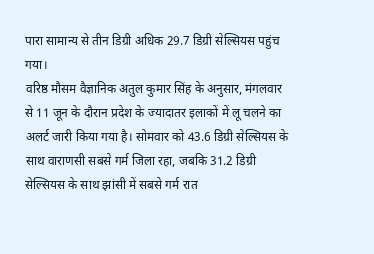पारा सामान्य से तीन डिग्री अधिक 29.7 डिग्री सेल्सियस पहुंच गया।
वरिष्ठ मौसम वैज्ञानिक अतुल कुमार सिंह के अनुसार, मंगलवार से 11 जून के दौरान प्रदेश के ज्यादातर इलाकों में लू चलने का अलर्ट जारी किया गया है। सोमवार को 43.6 डिग्री सेल्सियस के साथ वाराणसी सबसे गर्म जिला रहा, जबकि 31.2 डिग्री सेल्सियस के साथ झांसी में सबसे गर्म रात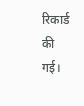रिकार्ड की गई।